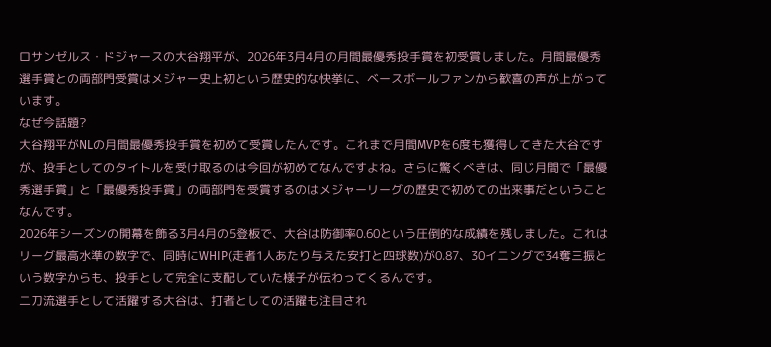ロサンゼルス・ドジャースの大谷翔平が、2026年3月4月の月間最優秀投手賞を初受賞しました。月間最優秀選手賞との両部門受賞はメジャー史上初という歴史的な快挙に、ベースボールファンから歓喜の声が上がっています。
なぜ今話題?
大谷翔平がNLの月間最優秀投手賞を初めて受賞したんです。これまで月間MVPを6度も獲得してきた大谷ですが、投手としてのタイトルを受け取るのは今回が初めてなんですよね。さらに驚くべきは、同じ月間で「最優秀選手賞」と「最優秀投手賞」の両部門を受賞するのはメジャーリーグの歴史で初めての出来事だということなんです。
2026年シーズンの開幕を飾る3月4月の5登板で、大谷は防御率0.60という圧倒的な成績を残しました。これはリーグ最高水準の数字で、同時にWHIP(走者1人あたり与えた安打と四球数)が0.87、30イニングで34奪三振という数字からも、投手として完全に支配していた様子が伝わってくるんです。
二刀流選手として活躍する大谷は、打者としての活躍も注目され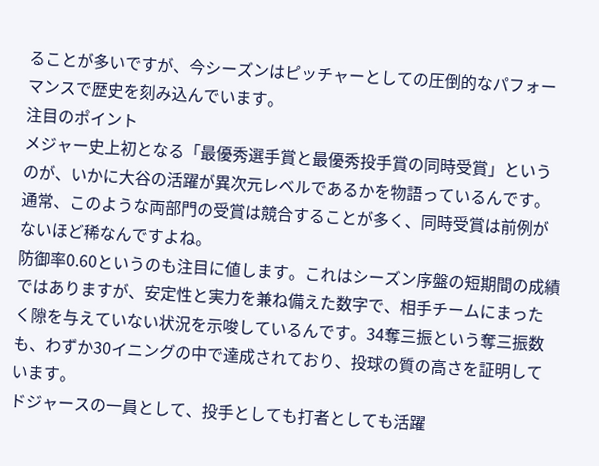ることが多いですが、今シーズンはピッチャーとしての圧倒的なパフォーマンスで歴史を刻み込んでいます。
注目のポイント
メジャー史上初となる「最優秀選手賞と最優秀投手賞の同時受賞」というのが、いかに大谷の活躍が異次元レベルであるかを物語っているんです。通常、このような両部門の受賞は競合することが多く、同時受賞は前例がないほど稀なんですよね。
防御率0.60というのも注目に値します。これはシーズン序盤の短期間の成績ではありますが、安定性と実力を兼ね備えた数字で、相手チームにまったく隙を与えていない状況を示唆しているんです。34奪三振という奪三振数も、わずか30イニングの中で達成されており、投球の質の高さを証明しています。
ドジャースの一員として、投手としても打者としても活躍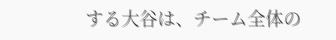する大谷は、チーム全体の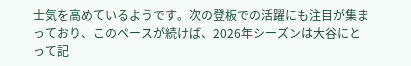士気を高めているようです。次の登板での活躍にも注目が集まっており、このペースが続けば、2026年シーズンは大谷にとって記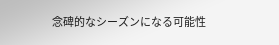念碑的なシーズンになる可能性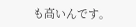も高いんです。